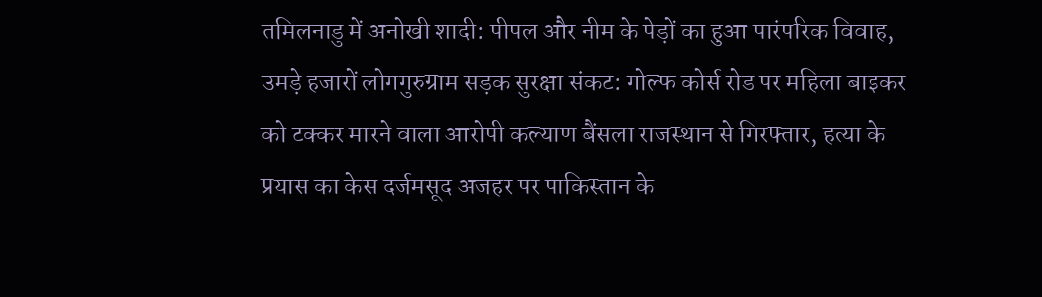तमिलनाडु में अनोखी शादी: पीपल और नीम के पेड़ों का हुआ पारंपरिक विवाह, उमड़े हजारों लोगगुरुग्राम सड़क सुरक्षा संकट: गोल्फ कोर्स रोड पर महिला बाइकर को टक्कर मारने वाला आरोपी कल्याण बैंसला राजस्थान से गिरफ्तार, हत्या के प्रयास का केस दर्जमसूद अजहर पर पाकिस्तान के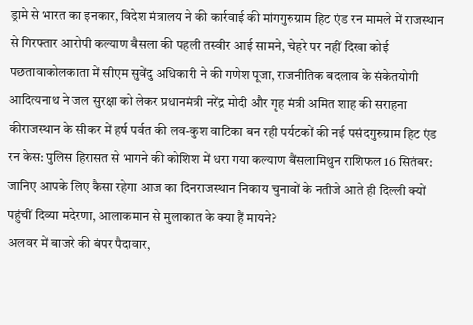ड्रामे से भारत का इनकार, विदेश मंत्रालय ने की कार्रवाई की मांगगुरुग्राम हिट एंड रन मामले में राजस्थान से गिरफ्तार आरोपी कल्याण बैसला की पहली तस्वीर आई सामने, चेहरे पर नहीं दिखा कोई पछतावाकोलकाता में सीएम सुवेंदु अधिकारी ने की गणेश पूजा, राजनीतिक बदलाव के संकेतयोगी आदित्यनाथ ने जल सुरक्षा को लेकर प्रधानमंत्री नरेंद्र मोदी और गृह मंत्री अमित शाह की सराहना कीराजस्थान के सीकर में हर्ष पर्वत की लव-कुश वाटिका बन रही पर्यटकों की नई पसंदगुरुग्राम हिट एंड रन केस: पुलिस हिरासत से भागने की कोशिश में धरा गया कल्याण बैंसलामिथुन राशिफल 16 सितंबर: जानिए आपके लिए कैसा रहेगा आज का दिनराजस्थान निकाय चुनावों के नतीजे आते ही दिल्ली क्यों पहुंचीं दिव्या मदेरणा, आलाकमान से मुलाकात के क्या हैं मायने?
अलवर में बाजरे की बंपर पैदावार,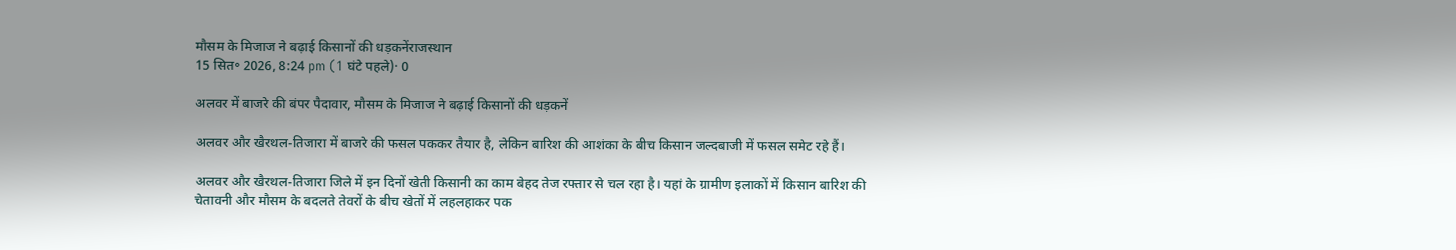मौसम के मिजाज ने बढ़ाई किसानों की धड़कनेंराजस्थान
15 सित॰ 2026, 8:24 pm (1 घंटे पहले)· 0

अलवर में बाजरे की बंपर पैदावार, मौसम के मिजाज ने बढ़ाई किसानों की धड़कनें

अलवर और खैरथल-तिजारा में बाजरे की फसल पककर तैयार है, लेकिन बारिश की आशंका के बीच किसान जल्दबाजी में फसल समेट रहे हैं।

अलवर और खैरथल-तिजारा जिले में इन दिनों खेती किसानी का काम बेहद तेज रफ्तार से चल रहा है। यहां के ग्रामीण इलाकों में किसान बारिश की चेतावनी और मौसम के बदलते तेवरों के बीच खेतों में लहलहाकर पक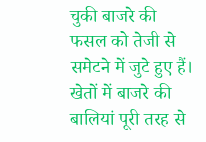चुकी बाजरे की फसल को तेजी से समेटने में जुटे हुए हैं। खेतों में बाजरे की बालियां पूरी तरह से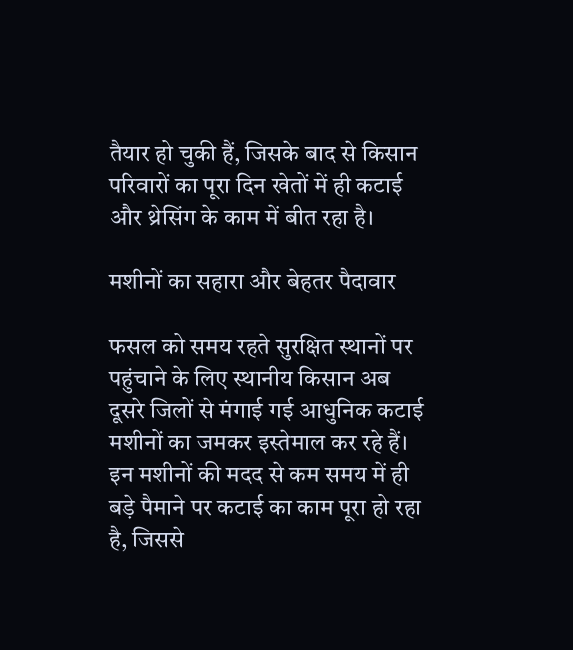तैयार हो चुकी हैं, जिसके बाद से किसान परिवारों का पूरा दिन खेतों में ही कटाई और थ्रेसिंग के काम में बीत रहा है।

मशीनों का सहारा और बेहतर पैदावार

फसल को समय रहते सुरक्षित स्थानों पर पहुंचाने के लिए स्थानीय किसान अब दूसरे जिलों से मंगाई गई आधुनिक कटाई मशीनों का जमकर इस्तेमाल कर रहे हैं। इन मशीनों की मदद से कम समय में ही बड़े पैमाने पर कटाई का काम पूरा हो रहा है, जिससे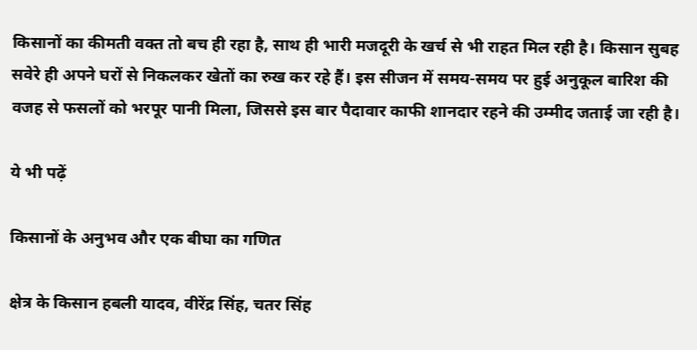किसानों का कीमती वक्त तो बच ही रहा है, साथ ही भारी मजदूरी के खर्च से भी राहत मिल रही है। किसान सुबह सवेरे ही अपने घरों से निकलकर खेतों का रुख कर रहे हैं। इस सीजन में समय-समय पर हुई अनुकूल बारिश की वजह से फसलों को भरपूर पानी मिला, जिससे इस बार पैदावार काफी शानदार रहने की उम्मीद जताई जा रही है।

ये भी पढ़ें

किसानों के अनुभव और एक बीघा का गणित

क्षेत्र के किसान हबली यादव, वीरेंद्र सिंह, चतर सिंह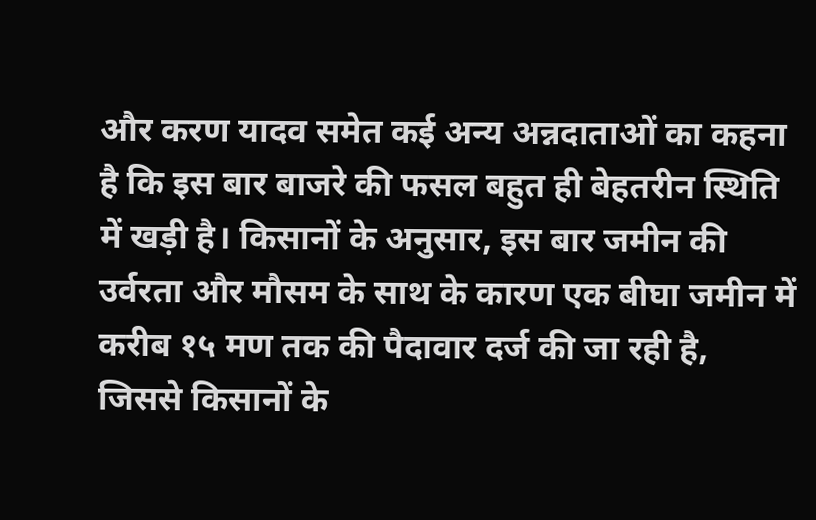और करण यादव समेत कई अन्य अन्नदाताओं का कहना है कि इस बार बाजरे की फसल बहुत ही बेहतरीन स्थिति में खड़ी है। किसानों के अनुसार, इस बार जमीन की उर्वरता और मौसम के साथ के कारण एक बीघा जमीन में करीब १५ मण तक की पैदावार दर्ज की जा रही है, जिससे किसानों के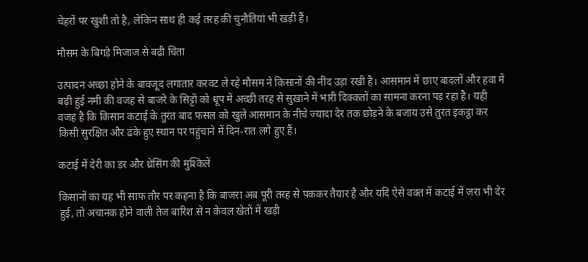चेहरों पर खुशी तो है, लेकिन साथ ही कई तरह की चुनौतियां भी खड़ी हैं।

मौसम के बिगड़े मिजाज से बढ़ी चिंता

उत्पादन अच्छा होने के बावजूद लगातार करवट ले रहे मौसम ने किसानों की नींद उड़ा रखी है। आसमान में छाए बादलों और हवा में बढ़ी हुई नमी की वजह से बाजरे के सिट्टों को धूप में अच्छी तरह से सुखाने में भारी दिक्कतों का सामना करना पड़ रहा है। यही वजह है कि किसान कटाई के तुरंत बाद फसल को खुले आसमान के नीचे ज्यादा देर तक छोड़ने के बजाय उसे तुरंत इकट्ठा कर किसी सुरक्षित और ढंके हुए स्थान पर पहुंचाने में दिन-रात लगे हुए हैं।

कटाई में देरी का डर और थ्रेसिंग की मुश्किलें

किसानों का यह भी साफ तौर पर कहना है कि बाजरा अब पूरी तरह से पककर तैयार है और यदि ऐसे वक्त में कटाई में जरा भी देर हुई, तो अचानक होने वाली तेज बारिश से न केवल खेतों में खड़ी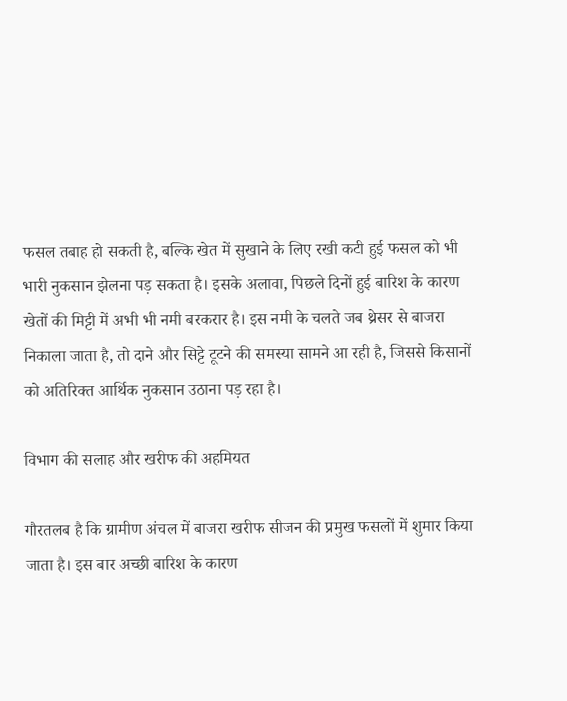फसल तबाह हो सकती है, बल्कि खेत में सुखाने के लिए रखी कटी हुई फसल को भी भारी नुकसान झेलना पड़ सकता है। इसके अलावा, पिछले दिनों हुई बारिश के कारण खेतों की मिट्टी में अभी भी नमी बरकरार है। इस नमी के चलते जब थ्रेसर से बाजरा निकाला जाता है, तो दाने और सिट्टे टूटने की समस्या सामने आ रही है, जिससे किसानों को अतिरिक्त आर्थिक नुकसान उठाना पड़ रहा है।

विभाग की सलाह और खरीफ की अहमियत

गौरतलब है कि ग्रामीण अंचल में बाजरा खरीफ सीजन की प्रमुख फसलों में शुमार किया जाता है। इस बार अच्छी बारिश के कारण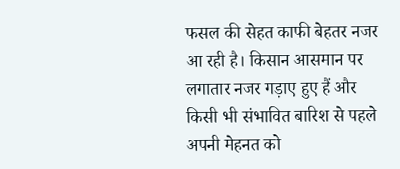फसल की सेहत काफी बेहतर नजर आ रही है। किसान आसमान पर लगातार नजर गड़ाए हुए हैं और किसी भी संभावित बारिश से पहले अपनी मेहनत को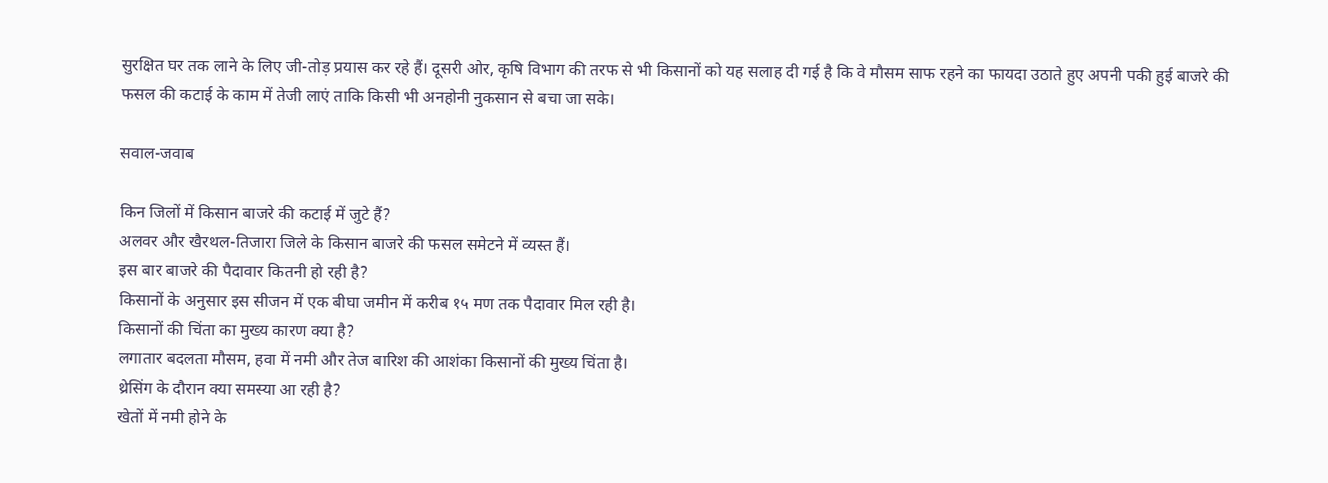सुरक्षित घर तक लाने के लिए जी-तोड़ प्रयास कर रहे हैं। दूसरी ओर, कृषि विभाग की तरफ से भी किसानों को यह सलाह दी गई है कि वे मौसम साफ रहने का फायदा उठाते हुए अपनी पकी हुई बाजरे की फसल की कटाई के काम में तेजी लाएं ताकि किसी भी अनहोनी नुकसान से बचा जा सके।

सवाल-जवाब

किन जिलों में किसान बाजरे की कटाई में जुटे हैं?
अलवर और खैरथल-तिजारा जिले के किसान बाजरे की फसल समेटने में व्यस्त हैं।
इस बार बाजरे की पैदावार कितनी हो रही है?
किसानों के अनुसार इस सीजन में एक बीघा जमीन में करीब १५ मण तक पैदावार मिल रही है।
किसानों की चिंता का मुख्य कारण क्या है?
लगातार बदलता मौसम, हवा में नमी और तेज बारिश की आशंका किसानों की मुख्य चिंता है।
थ्रेसिंग के दौरान क्या समस्या आ रही है?
खेतों में नमी होने के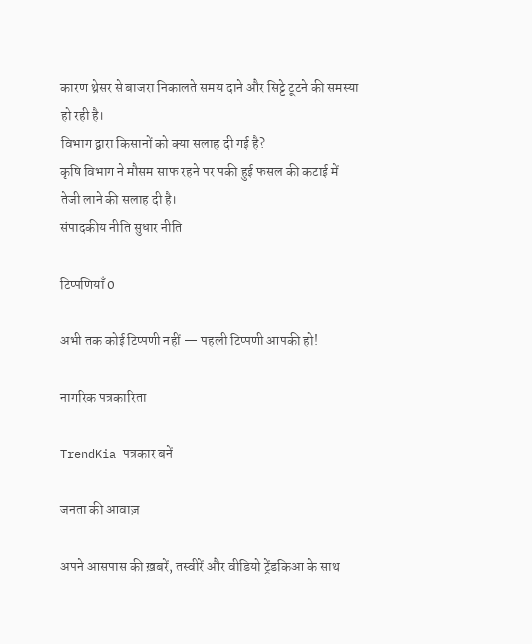कारण थ्रेसर से बाजरा निकालते समय दाने और सिट्टे टूटने की समस्या हो रही है।
विभाग द्वारा किसानों को क्या सलाह दी गई है?
कृषि विभाग ने मौसम साफ रहने पर पकी हुई फसल की कटाई में तेजी लाने की सलाह दी है।
संपादकीय नीति सुधार नीति

टिप्पणियाँ 0

अभी तक कोई टिप्पणी नहीं — पहली टिप्पणी आपकी हो!

नागरिक पत्रकारिता

TrendKia पत्रकार बनें

जनता की आवाज़

अपने आसपास की ख़बरें, तस्वीरें और वीडियो ट्रेंडकिआ के साथ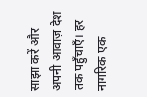साझा करें और अपनी आवाज़ देश तक पहुँचाएँ। हर नागरिक एक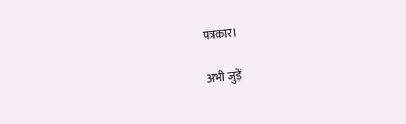पत्रकार।

अभी जुड़ें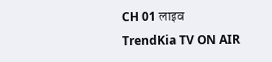CH 01 लाइव
TrendKia TV ON AIR